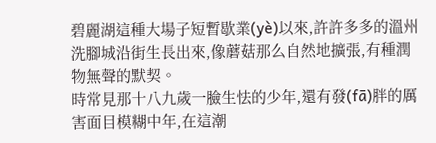碧麗湖這種大場子短暫歇業(yè)以來,許許多多的溫州洗腳城沿街生長出來,像蘑菇那么自然地擴張,有種潤物無聲的默契。
時常見那十八九歲一臉生怯的少年,還有發(fā)胖的厲害面目模糊中年,在這潮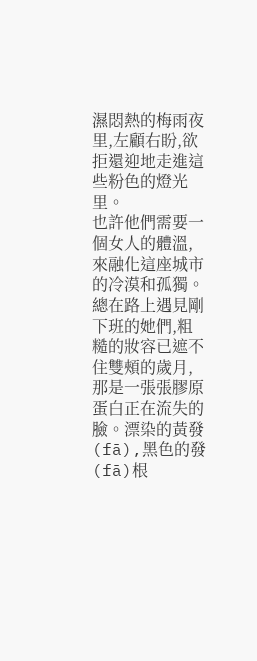濕悶熱的梅雨夜里,左顧右盼,欲拒還迎地走進這些粉色的燈光里。
也許他們需要一個女人的體溫,來融化這座城市的冷漠和孤獨。
總在路上遇見剛下班的她們,粗糙的妝容已遮不住雙頰的歲月,那是一張張膠原蛋白正在流失的臉。漂染的黃發(fā),黑色的發(fā)根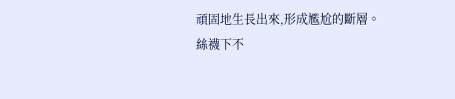頑固地生長出來,形成尷尬的斷層。
絲襪下不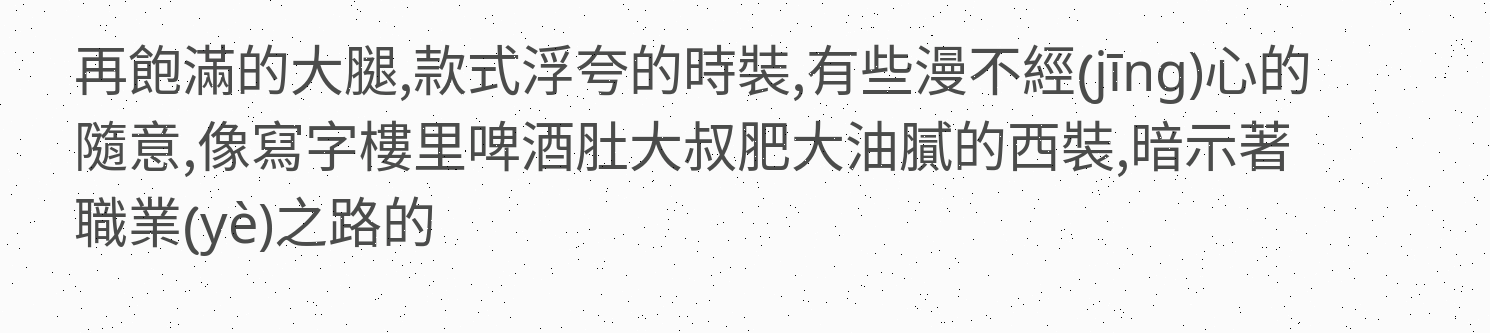再飽滿的大腿,款式浮夸的時裝,有些漫不經(jīng)心的隨意,像寫字樓里啤酒肚大叔肥大油膩的西裝,暗示著職業(yè)之路的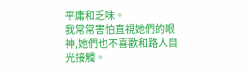平庸和乏味。
我常常害怕直視她們的眼神,她們也不喜歡和路人目光接觸。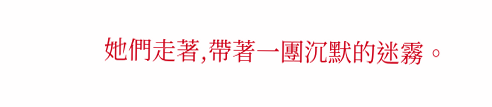她們走著,帶著一團沉默的迷霧。